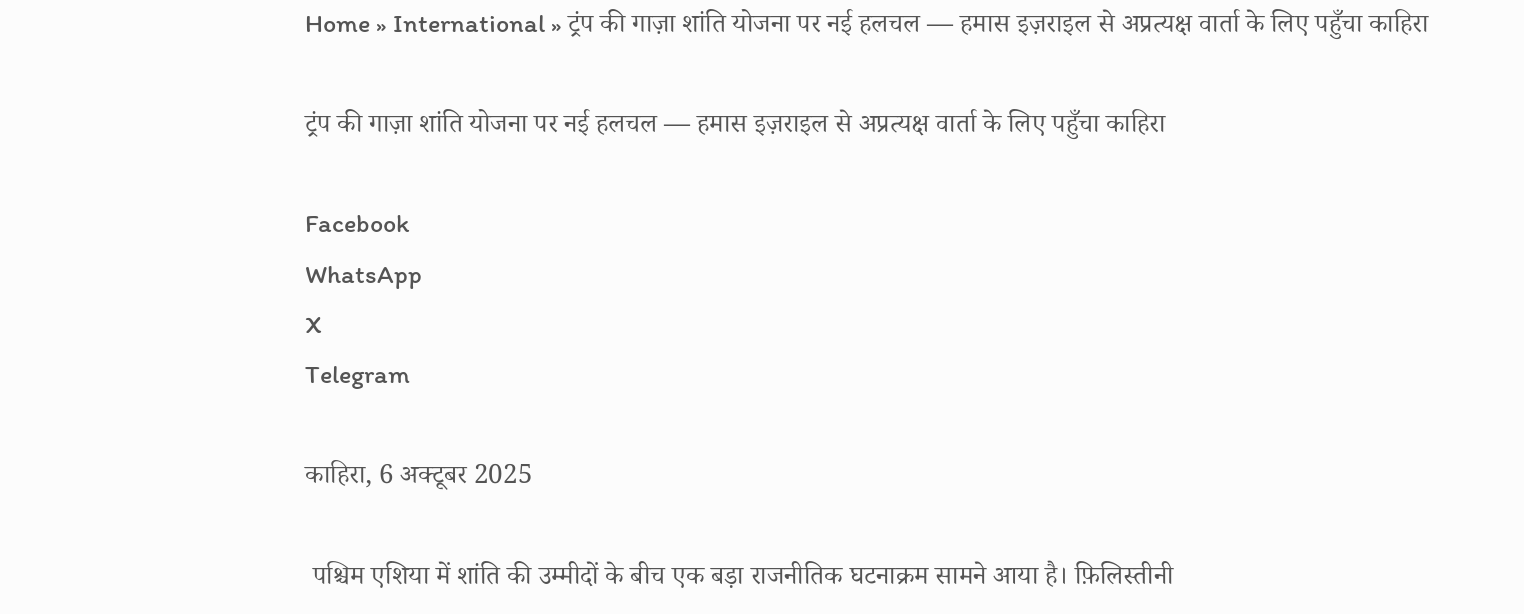Home » International » ट्रंप की गाज़ा शांति योजना पर नई हलचल — हमास इज़राइल से अप्रत्यक्ष वार्ता के लिए पहुँचा काहिरा

ट्रंप की गाज़ा शांति योजना पर नई हलचल — हमास इज़राइल से अप्रत्यक्ष वार्ता के लिए पहुँचा काहिरा

Facebook
WhatsApp
X
Telegram

काहिरा, 6 अक्टूबर 2025

 पश्चिम एशिया में शांति की उम्मीदों के बीच एक बड़ा राजनीतिक घटनाक्रम सामने आया है। फ़िलिस्तीनी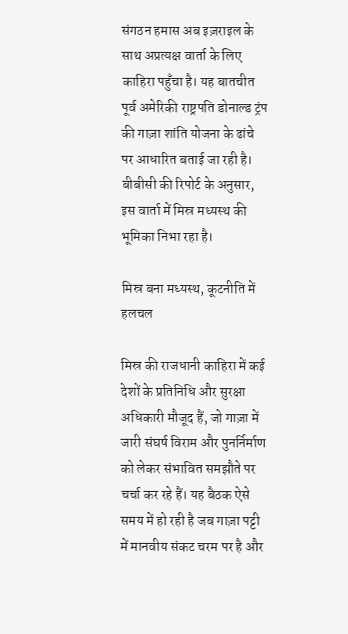संगठन हमास अब इज़राइल के साथ अप्रत्यक्ष वार्ता के लिए काहिरा पहुँचा है। यह बातचीत पूर्व अमेरिकी राष्ट्रपति डोनाल्ड ट्रंप की गाज़ा शांति योजना के ढांचे पर आधारित बताई जा रही है। बीबीसी की रिपोर्ट के अनुसार, इस वार्ता में मिस्र मध्यस्थ की भूमिका निभा रहा है।

मिस्र बना मध्यस्थ, कूटनीति में हलचल

मिस्र की राजधानी काहिरा में कई देशों के प्रतिनिधि और सुरक्षा अधिकारी मौजूद हैं, जो गाज़ा में जारी संघर्ष विराम और पुनर्निर्माण को लेकर संभावित समझौते पर चर्चा कर रहे हैं। यह बैठक ऐसे समय में हो रही है जब गाज़ा पट्टी में मानवीय संकट चरम पर है और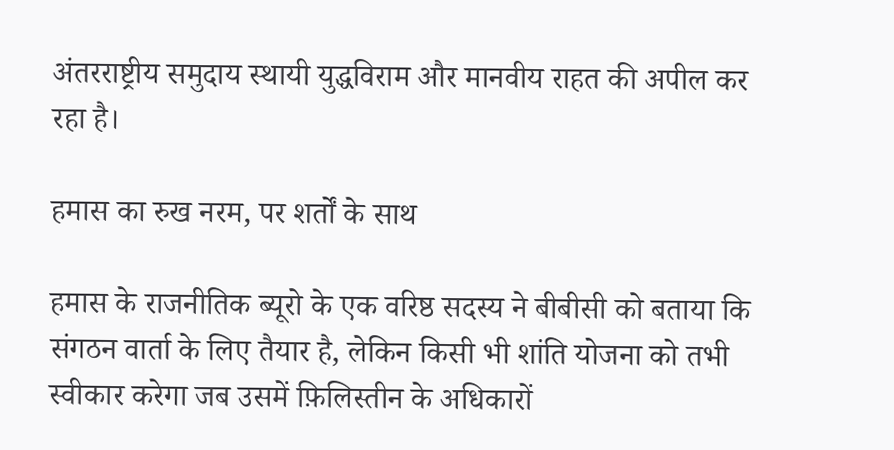अंतरराष्ट्रीय समुदाय स्थायी युद्धविराम और मानवीय राहत की अपील कर रहा है।

हमास का रुख नरम, पर शर्तों के साथ

हमास के राजनीतिक ब्यूरो के एक वरिष्ठ सदस्य ने बीबीसी को बताया कि संगठन वार्ता के लिए तैयार है, लेकिन किसी भी शांति योजना को तभी स्वीकार करेगा जब उसमें फ़िलिस्तीन के अधिकारों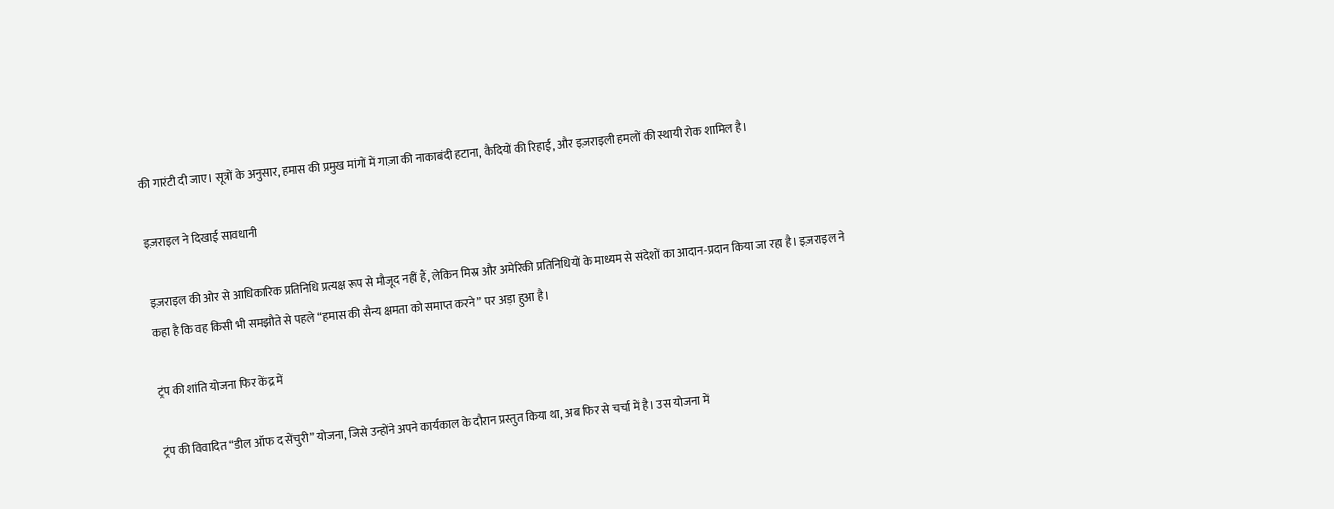की गारंटी दी जाए। सूत्रों के अनुसार, हमास की प्रमुख मांगों में गाज़ा की नाकाबंदी हटाना, कैदियों की रिहाई, और इज़राइली हमलों की स्थायी रोक शामिल है।

इज़राइल ने दिखाई सावधानी

इज़राइल की ओर से आधिकारिक प्रतिनिधि प्रत्यक्ष रूप से मौजूद नहीं हैं, लेकिन मिस्र और अमेरिकी प्रतिनिधियों के माध्यम से संदेशों का आदान-प्रदान किया जा रहा है। इज़राइल ने कहा है कि वह किसी भी समझौते से पहले “हमास की सैन्य क्षमता को समाप्त करने” पर अड़ा हुआ है।

ट्रंप की शांति योजना फिर केंद्र में

ट्रंप की विवादित “डील ऑफ द सेंचुरी” योजना, जिसे उन्होंने अपने कार्यकाल के दौरान प्रस्तुत किया था, अब फिर से चर्चा में है। उस योजना में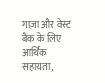गाज़ा और वेस्ट बैंक के लिए आर्थिक सहायता,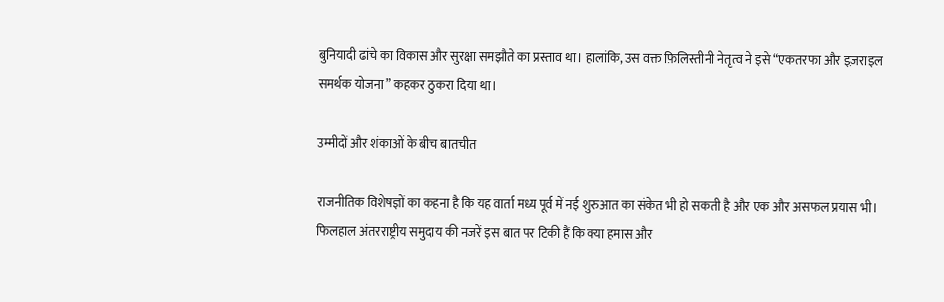बुनियादी ढांचे का विकास और सुरक्षा समझौते का प्रस्ताव था। हालांकि, उस वक्त फ़िलिस्तीनी नेतृत्व ने इसे “एकतरफा और इज़राइल समर्थक योजना” कहकर ठुकरा दिया था।

उम्मीदों और शंकाओं के बीच बातचीत

राजनीतिक विशेषज्ञों का कहना है कि यह वार्ता मध्य पूर्व में नई शुरुआत का संकेत भी हो सकती है और एक और असफल प्रयास भी। फिलहाल अंतरराष्ट्रीय समुदाय की नजरें इस बात पर टिकी हैं कि क्या हमास और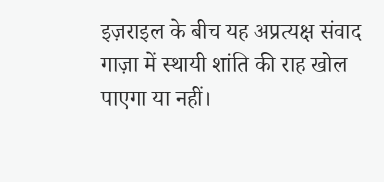इज़राइल के बीच यह अप्रत्यक्ष संवाद गाज़ा में स्थायी शांति की राह खोल पाएगा या नहीं।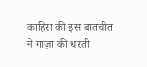काहिरा की इस बातचीत ने गाज़ा की धरती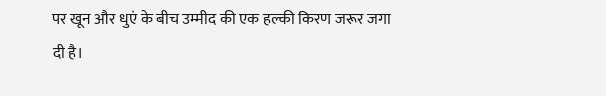पर खून और धुएं के बीच उम्मीद की एक हल्की किरण जरूर जगा दी है।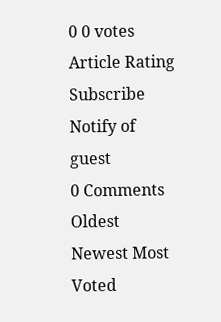0 0 votes
Article Rating
Subscribe
Notify of
guest
0 Comments
Oldest
Newest Most Voted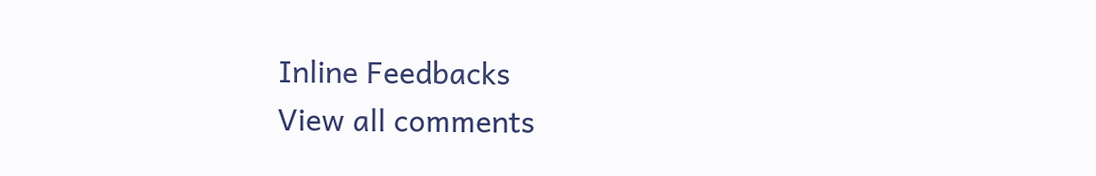Inline Feedbacks
View all comments